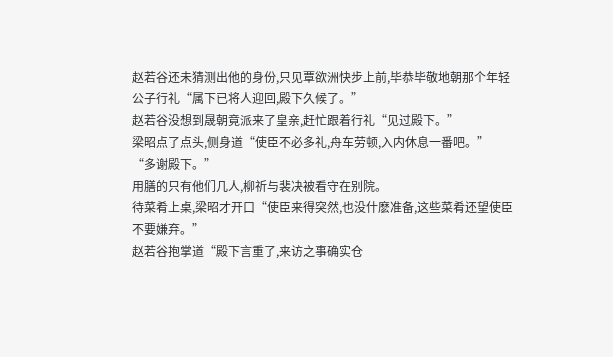赵若谷还未猜测出他的身份,只见覃欲洲快步上前,毕恭毕敬地朝那个年轻公子行礼“属下已将人迎回,殿下久候了。”
赵若谷没想到晟朝竟派来了皇亲,赶忙跟着行礼“见过殿下。”
梁昭点了点头,侧身道“使臣不必多礼,舟车劳顿,入内休息一番吧。”
“多谢殿下。”
用膳的只有他们几人,柳祈与裴决被看守在别院。
待菜肴上桌,梁昭才开口“使臣来得突然,也没什麽准备,这些菜肴还望使臣不要嫌弃。”
赵若谷抱掌道“殿下言重了,来访之事确实仓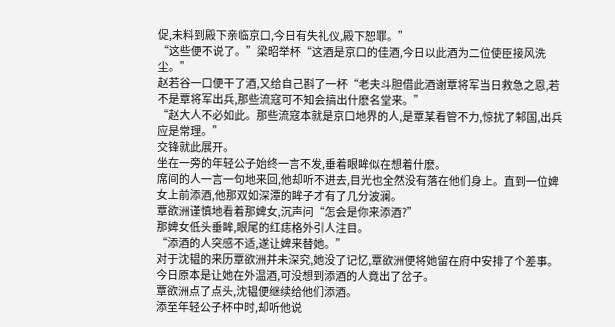促,未料到殿下亲临京口,今日有失礼仪,殿下恕罪。”
“这些便不说了。”梁昭举杯“这酒是京口的佳酒,今日以此酒为二位使臣接风洗尘。”
赵若谷一口便干了酒,又给自己斟了一杯“老夫斗胆借此酒谢覃将军当日救急之恩,若不是覃将军出兵,那些流寇可不知会搞出什麽名堂来。”
“赵大人不必如此。那些流寇本就是京口地界的人,是覃某看管不力,惊扰了邾国,出兵应是常理。”
交锋就此展开。
坐在一旁的年轻公子始终一言不发,垂着眼眸似在想着什麽。
席间的人一言一句地来回,他却听不进去,目光也全然没有落在他们身上。直到一位婢女上前添酒,他那双如深潭的眸子才有了几分波澜。
覃欲洲谨慎地看着那婢女,沉声问“怎会是你来添酒?”
那婢女低头垂眸,眼尾的红痣格外引人注目。
“添酒的人突感不适,遂让婢来替她。”
对于沈韫的来历覃欲洲并未深究,她没了记忆,覃欲洲便将她留在府中安排了个差事。今日原本是让她在外温酒,可没想到添酒的人竟出了岔子。
覃欲洲点了点头,沈韫便继续给他们添酒。
添至年轻公子杯中时,却听他说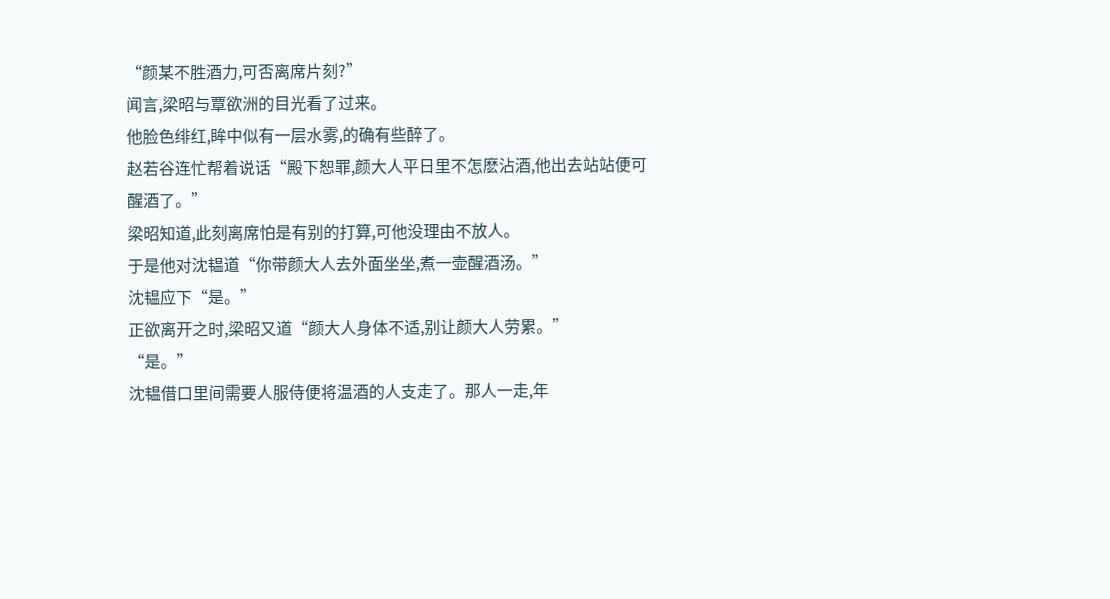“颜某不胜酒力,可否离席片刻?”
闻言,梁昭与覃欲洲的目光看了过来。
他脸色绯红,眸中似有一层水雾,的确有些醉了。
赵若谷连忙帮着说话“殿下恕罪,颜大人平日里不怎麽沾酒,他出去站站便可醒酒了。”
梁昭知道,此刻离席怕是有别的打算,可他没理由不放人。
于是他对沈韫道“你带颜大人去外面坐坐,煮一壶醒酒汤。”
沈韫应下“是。”
正欲离开之时,梁昭又道“颜大人身体不适,别让颜大人劳累。”
“是。”
沈韫借口里间需要人服侍便将温酒的人支走了。那人一走,年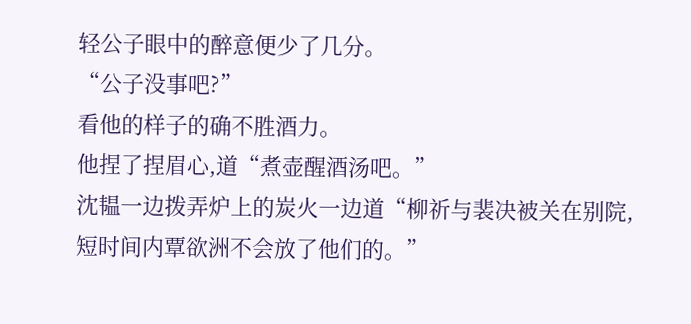轻公子眼中的醉意便少了几分。
“公子没事吧?”
看他的样子的确不胜酒力。
他捏了捏眉心,道“煮壶醒酒汤吧。”
沈韫一边拨弄炉上的炭火一边道“柳祈与裴决被关在别院,短时间内覃欲洲不会放了他们的。”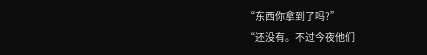“东西你拿到了吗?”
“还没有。不过今夜他们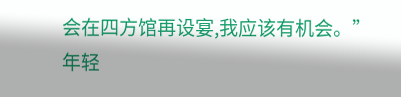会在四方馆再设宴,我应该有机会。”
年轻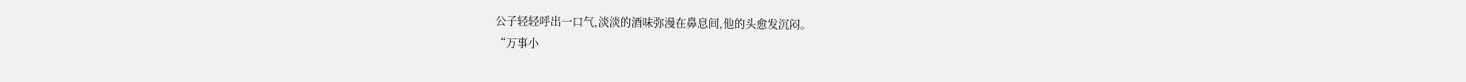公子轻轻呼出一口气,淡淡的酒味弥漫在鼻息间,他的头愈发沉闷。
“万事小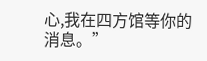心,我在四方馆等你的消息。”